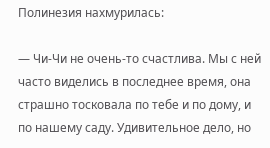Полинезия нахмурилась:

— Чи-Чи не очень-то счастлива. Мы с ней часто виделись в последнее время, она страшно тосковала по тебе и по дому, и по нашему саду. Удивительное дело, но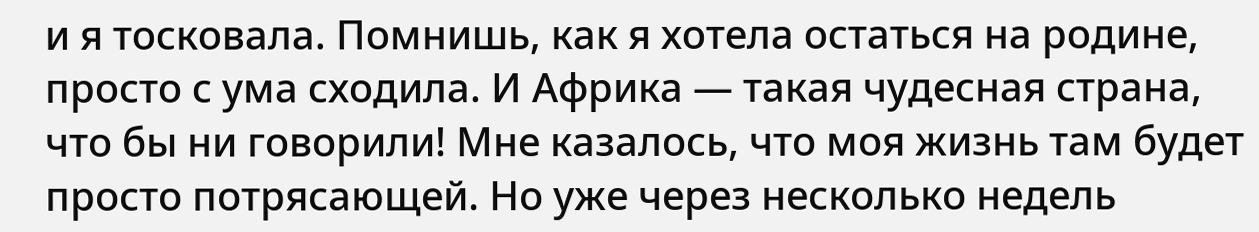и я тосковала. Помнишь, как я хотела остаться на родине, просто с ума сходила. И Африка — такая чудесная страна, что бы ни говорили! Мне казалось, что моя жизнь там будет просто потрясающей. Но уже через несколько недель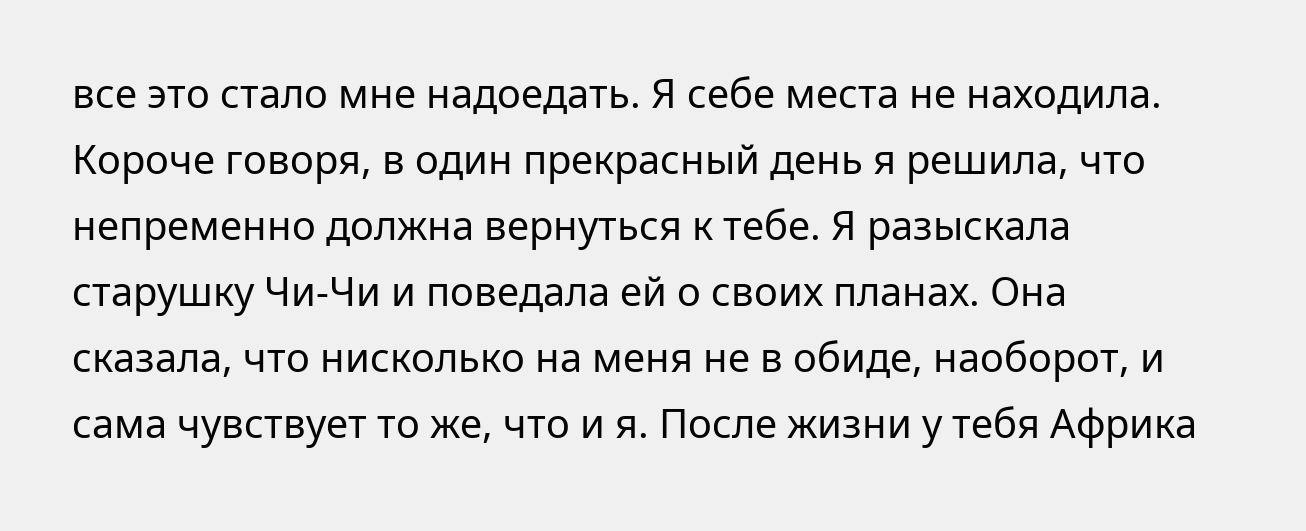все это стало мне надоедать. Я себе места не находила. Короче говоря, в один прекрасный день я решила, что непременно должна вернуться к тебе. Я разыскала старушку Чи-Чи и поведала ей о своих планах. Она сказала, что нисколько на меня не в обиде, наоборот, и сама чувствует то же, что и я. После жизни у тебя Африка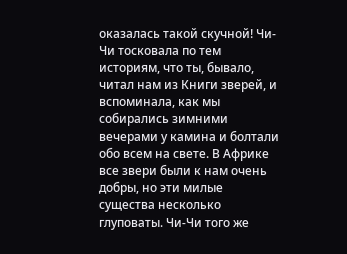оказалась такой скучной! Чи-Чи тосковала по тем историям, что ты, бывало, читал нам из Книги зверей, и вспоминала, как мы собирались зимними вечерами у камина и болтали обо всем на свете. В Африке все звери были к нам очень добры, но эти милые существа несколько глуповаты. Чи-Чи того же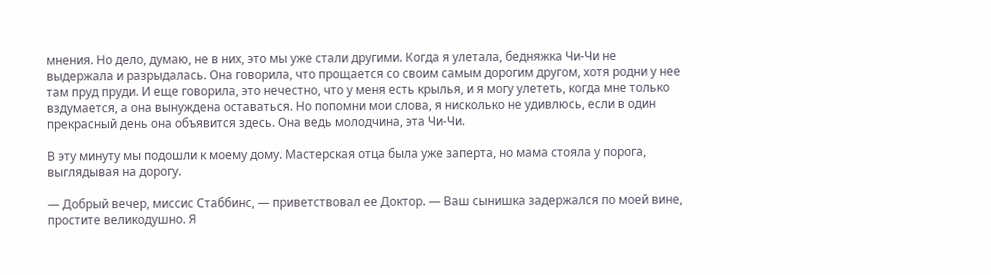мнения. Но дело, думаю, не в них, это мы уже стали другими. Когда я улетала, бедняжка Чи-Чи не выдержала и разрыдалась. Она говорила, что прощается со своим самым дорогим другом, хотя родни у нее там пруд пруди. И еще говорила, это нечестно, что у меня есть крылья, и я могу улететь, когда мне только вздумается, а она вынуждена оставаться. Но попомни мои слова, я нисколько не удивлюсь, если в один прекрасный день она объявится здесь. Она ведь молодчина, эта Чи-Чи.

В эту минуту мы подошли к моему дому. Мастерская отца была уже заперта, но мама стояла у порога, выглядывая на дорогу.

— Добрый вечер, миссис Стаббинс, — приветствовал ее Доктор. — Ваш сынишка задержался по моей вине, простите великодушно. Я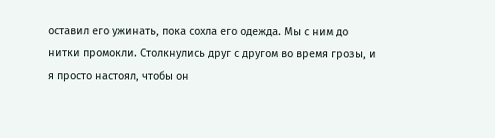оставил его ужинать, пока сохла его одежда. Мы с ним до нитки промокли. Столкнулись друг с другом во время грозы, и я просто настоял, чтобы он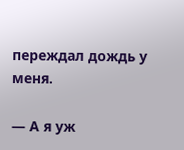переждал дождь у меня.

— А я уж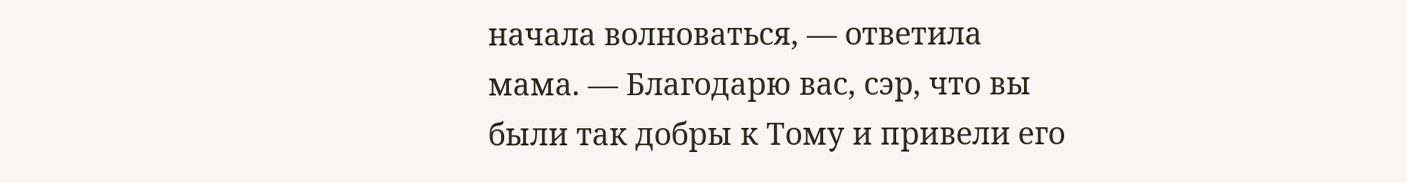начала волноваться, — ответила мама. — Благодарю вас, сэр, что вы были так добры к Тому и привели его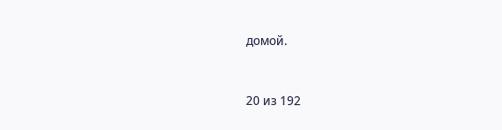домой.



20 из 192